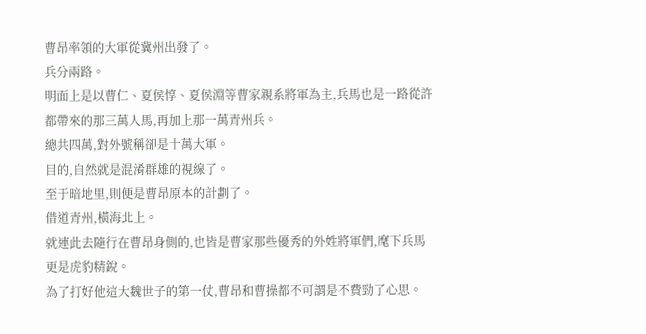曹昂率領的大軍從冀州出發了。
兵分兩路。
明面上是以曹仁、夏侯惇、夏侯淵等曹家親系將軍為主,兵馬也是一路從許都帶來的那三萬人馬,再加上那一萬青州兵。
總共四萬,對外號稱卻是十萬大軍。
目的,自然就是混淆群雄的視線了。
至于暗地里,則便是曹昂原本的計劃了。
借道青州,橫海北上。
就連此去隨行在曹昂身側的,也皆是曹家那些優秀的外姓將軍們,麾下兵馬更是虎豹精銳。
為了打好他這大魏世子的第一仗,曹昂和曹操都不可謂是不費勁了心思。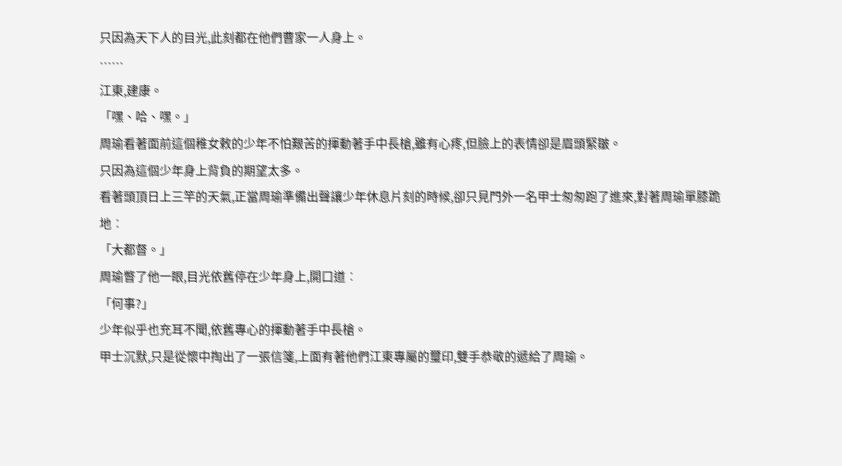只因為天下人的目光,此刻都在他們曹家一人身上。
……
江東,建康。
「嘿、哈、嘿。」
周瑜看著面前這個稚女敕的少年不怕艱苦的揮動著手中長槍,雖有心疼,但臉上的表情卻是眉頭緊皺。
只因為這個少年身上背負的期望太多。
看著頭頂日上三竿的天氣,正當周瑜準備出聲讓少年休息片刻的時候,卻只見門外一名甲士匆匆跑了進來,對著周瑜單膝跪地︰
「大都督。」
周瑜瞥了他一眼,目光依舊停在少年身上,開口道︰
「何事?」
少年似乎也充耳不聞,依舊專心的揮動著手中長槍。
甲士沉默,只是從懷中掏出了一張信箋,上面有著他們江東專屬的璽印,雙手恭敬的遞給了周瑜。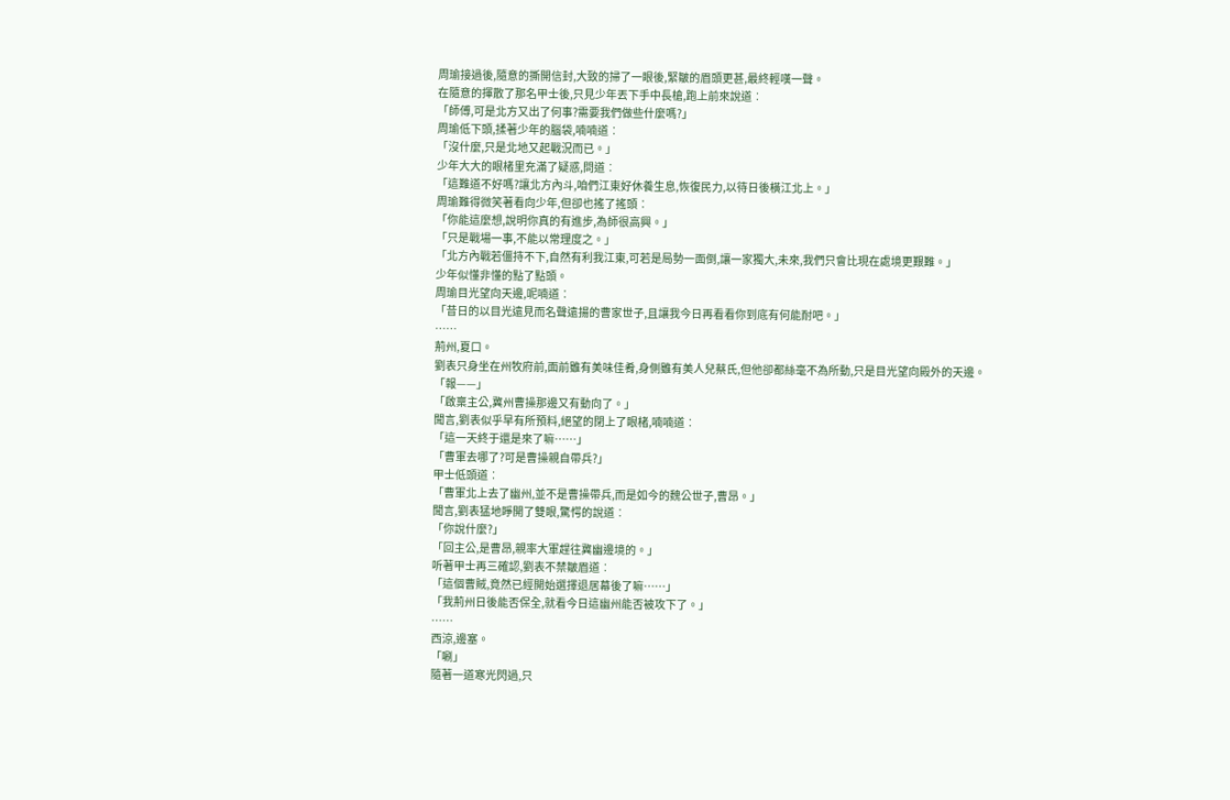周瑜接過後,隨意的撕開信封,大致的掃了一眼後,緊皺的眉頭更甚,最終輕嘆一聲。
在隨意的揮散了那名甲士後,只見少年丟下手中長槍,跑上前來說道︰
「師傅,可是北方又出了何事?需要我們做些什麼嗎?」
周瑜低下頭,揉著少年的腦袋,喃喃道︰
「沒什麼,只是北地又起戰況而已。」
少年大大的眼楮里充滿了疑惑,問道︰
「這難道不好嗎?讓北方內斗,咱們江東好休養生息,恢復民力,以待日後橫江北上。」
周瑜難得微笑著看向少年,但卻也搖了搖頭︰
「你能這麼想,說明你真的有進步,為師很高興。」
「只是戰場一事,不能以常理度之。」
「北方內戰若僵持不下,自然有利我江東,可若是局勢一面倒,讓一家獨大,未來,我們只會比現在處境更艱難。」
少年似懂非懂的點了點頭。
周瑜目光望向天邊,呢喃道︰
「昔日的以目光遠見而名聲遠揚的曹家世子,且讓我今日再看看你到底有何能耐吧。」
……
荊州,夏口。
劉表只身坐在州牧府前,面前雖有美味佳肴,身側雖有美人兒蔡氏,但他卻都絲毫不為所動,只是目光望向殿外的天邊。
「報——」
「啟稟主公,冀州曹操那邊又有動向了。」
聞言,劉表似乎早有所預料,絕望的閉上了眼楮,喃喃道︰
「這一天終于還是來了嘛……」
「曹軍去哪了?可是曹操親自帶兵?」
甲士低頭道︰
「曹軍北上去了幽州,並不是曹操帶兵,而是如今的魏公世子,曹昂。」
聞言,劉表猛地睜開了雙眼,驚愕的說道︰
「你說什麼?」
「回主公,是曹昂,親率大軍趕往冀幽邊境的。」
听著甲士再三確認,劉表不禁皺眉道︰
「這個曹賊,竟然已經開始選擇退居幕後了嘛……」
「我荊州日後能否保全,就看今日這幽州能否被攻下了。」
……
西涼,邊塞。
「唰」
隨著一道寒光閃過,只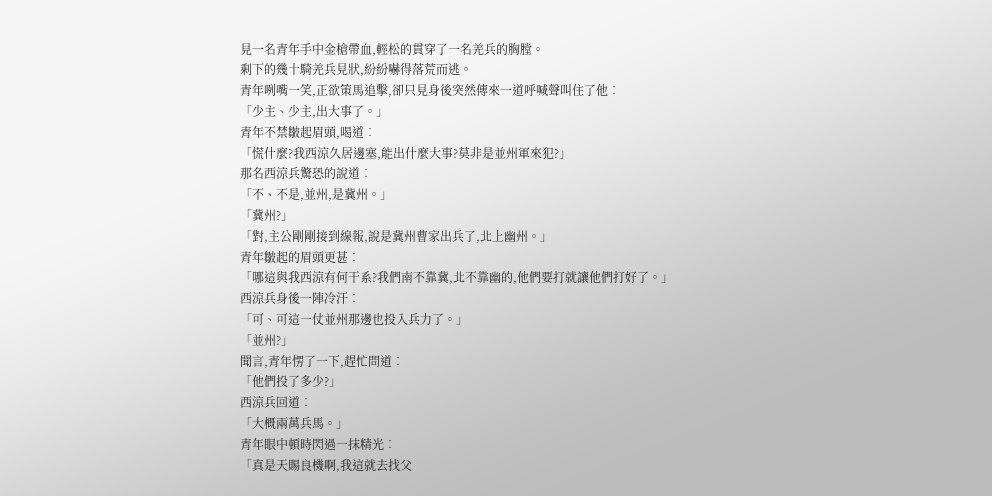見一名青年手中金槍帶血,輕松的貫穿了一名羌兵的胸膛。
剩下的幾十騎羌兵見狀,紛紛嚇得落荒而逃。
青年咧嘴一笑,正欲策馬追擊,卻只見身後突然傳來一道呼喊聲叫住了他︰
「少主、少主,出大事了。」
青年不禁皺起眉頭,喝道︰
「慌什麼?我西涼久居邊塞,能出什麼大事?莫非是並州軍來犯?」
那名西涼兵驚恐的說道︰
「不、不是,並州,是冀州。」
「冀州?」
「對,主公剛剛接到線報,說是冀州曹家出兵了,北上幽州。」
青年皺起的眉頭更甚︰
「哪這與我西涼有何干系?我們南不靠冀,北不靠幽的,他們要打就讓他們打好了。」
西涼兵身後一陣冷汗︰
「可、可這一仗並州那邊也投入兵力了。」
「並州?」
聞言,青年愣了一下,趕忙問道︰
「他們投了多少?」
西涼兵回道︰
「大概兩萬兵馬。」
青年眼中頓時閃過一抹精光︰
「真是天賜良機啊,我這就去找父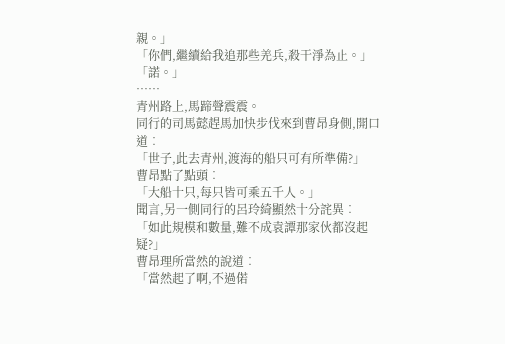親。」
「你們,繼續給我追那些羌兵,殺干淨為止。」
「諾。」
……
青州路上,馬蹄聲震震。
同行的司馬懿趕馬加快步伐來到曹昂身側,開口道︰
「世子,此去青州,渡海的船只可有所準備?」
曹昂點了點頭︰
「大船十只,每只皆可乘五千人。」
聞言,另一側同行的呂玲綺顯然十分詫異︰
「如此規模和數量,難不成袁譚那家伙都沒起疑?」
曹昂理所當然的說道︰
「當然起了啊,不過偌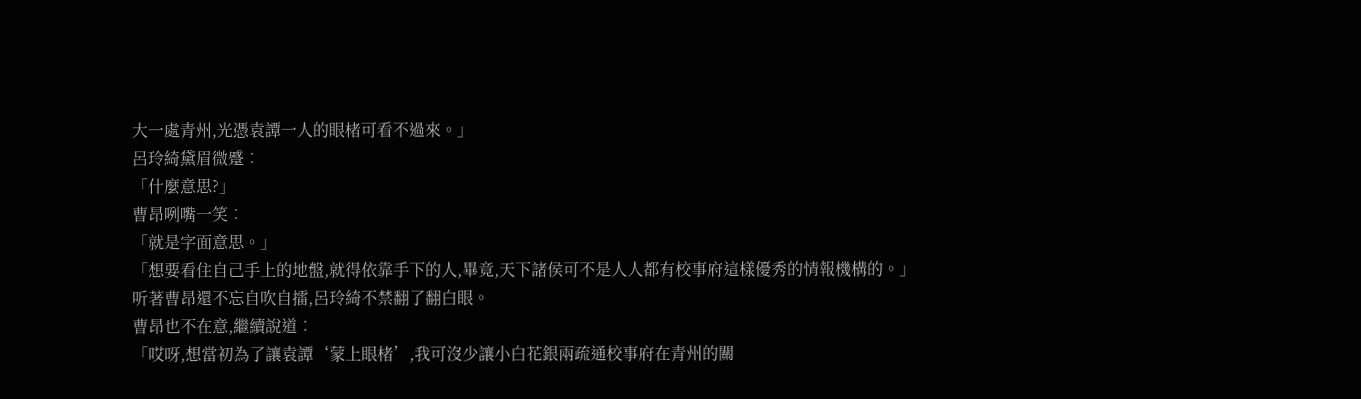大一處青州,光憑袁譚一人的眼楮可看不過來。」
呂玲綺黛眉微蹙︰
「什麼意思?」
曹昂咧嘴一笑︰
「就是字面意思。」
「想要看住自己手上的地盤,就得依靠手下的人,畢竟,天下諸侯可不是人人都有校事府這樣優秀的情報機構的。」
听著曹昂還不忘自吹自擂,呂玲綺不禁翻了翻白眼。
曹昂也不在意,繼續說道︰
「哎呀,想當初為了讓袁譚‘蒙上眼楮’,我可沒少讓小白花銀兩疏通校事府在青州的關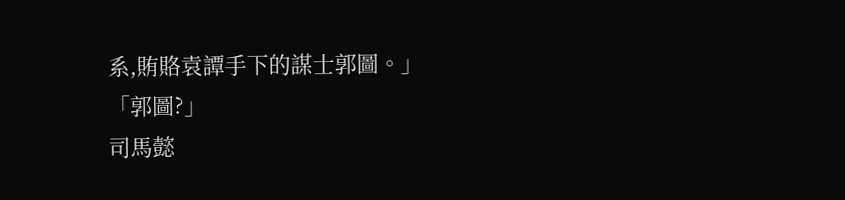系,賄賂袁譚手下的謀士郭圖。」
「郭圖?」
司馬懿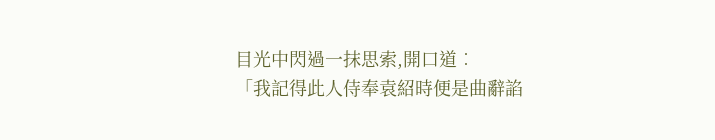目光中閃過一抹思索,開口道︰
「我記得此人侍奉袁紹時便是曲辭諂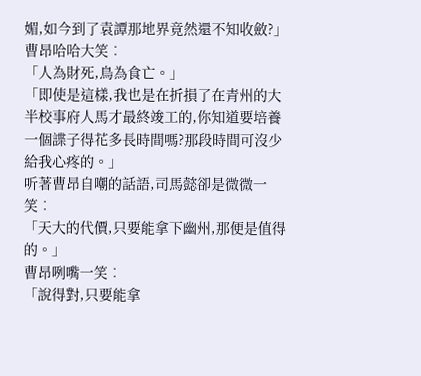媚,如今到了袁譚那地界竟然還不知收斂?」
曹昂哈哈大笑︰
「人為財死,鳥為食亡。」
「即使是這樣,我也是在折損了在青州的大半校事府人馬才最終竣工的,你知道要培養一個諜子得花多長時間嗎?那段時間可沒少給我心疼的。」
听著曹昂自嘲的話語,司馬懿卻是微微一笑︰
「天大的代價,只要能拿下幽州,那便是值得的。」
曹昂咧嘴一笑︰
「說得對,只要能拿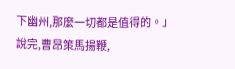下幽州,那麼一切都是值得的。」
說完,曹昂策馬揚鞭,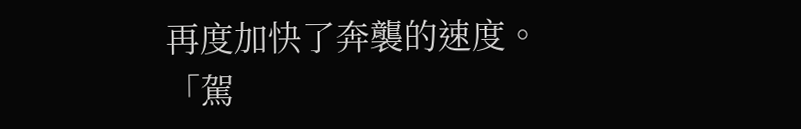再度加快了奔襲的速度。
「駕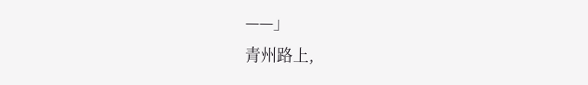——」
青州路上,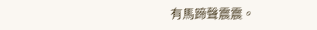有馬蹄聲震震。